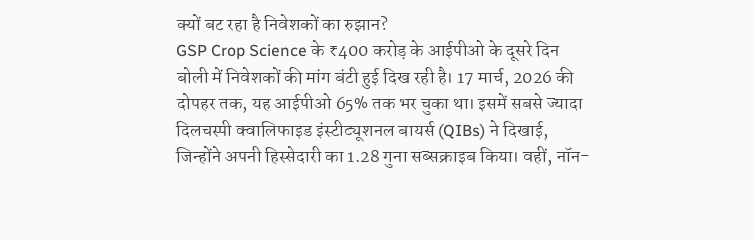क्यों बट रहा है निवेशकों का रुझान?
GSP Crop Science के ₹400 करोड़ के आईपीओ के दूसरे दिन बोली में निवेशकों की मांग बंटी हुई दिख रही है। 17 मार्च, 2026 की दोपहर तक, यह आईपीओ 65% तक भर चुका था। इसमें सबसे ज्यादा दिलचस्पी क्वालिफाइड इंस्टीट्यूशनल बायर्स (QIBs) ने दिखाई, जिन्होंने अपनी हिस्सेदारी का 1.28 गुना सब्सक्राइब किया। वहीं, नॉन-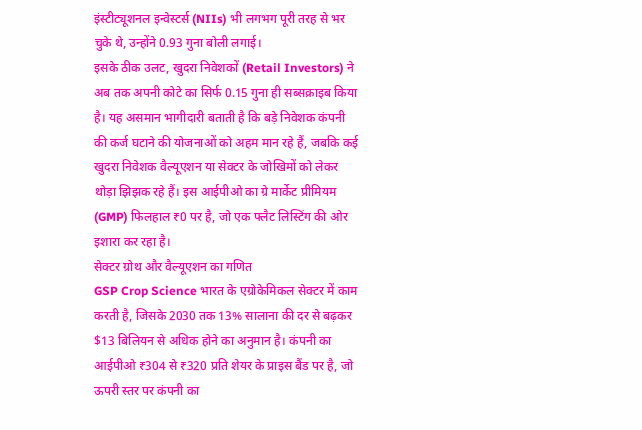इंस्टीट्यूशनल इन्वेस्टर्स (NIIs) भी लगभग पूरी तरह से भर चुके थे, उन्होंने 0.93 गुना बोली लगाई।
इसके ठीक उलट, खुदरा निवेशकों (Retail Investors) ने अब तक अपनी कोटे का सिर्फ 0.15 गुना ही सब्सक्राइब किया है। यह असमान भागीदारी बताती है कि बड़े निवेशक कंपनी की कर्ज घटाने की योजनाओं को अहम मान रहे हैं, जबकि कई खुदरा निवेशक वैल्यूएशन या सेक्टर के जोखिमों को लेकर थोड़ा झिझक रहे हैं। इस आईपीओ का ग्रे मार्केट प्रीमियम (GMP) फिलहाल ₹0 पर है, जो एक फ्लैट लिस्टिंग की ओर इशारा कर रहा है।
सेक्टर ग्रोथ और वैल्यूएशन का गणित
GSP Crop Science भारत के एग्रोकेमिकल सेक्टर में काम करती है, जिसके 2030 तक 13% सालाना की दर से बढ़कर $13 बिलियन से अधिक होने का अनुमान है। कंपनी का आईपीओ ₹304 से ₹320 प्रति शेयर के प्राइस बैंड पर है, जो ऊपरी स्तर पर कंपनी का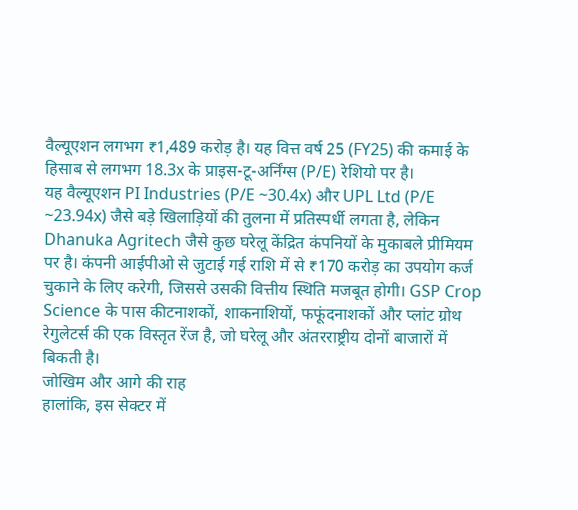वैल्यूएशन लगभग ₹1,489 करोड़ है। यह वित्त वर्ष 25 (FY25) की कमाई के हिसाब से लगभग 18.3x के प्राइस-टू-अर्निंग्स (P/E) रेशियो पर है।
यह वैल्यूएशन PI Industries (P/E ~30.4x) और UPL Ltd (P/E ~23.94x) जैसे बड़े खिलाड़ियों की तुलना में प्रतिस्पर्धी लगता है, लेकिन Dhanuka Agritech जैसे कुछ घरेलू केंद्रित कंपनियों के मुकाबले प्रीमियम पर है। कंपनी आईपीओ से जुटाई गई राशि में से ₹170 करोड़ का उपयोग कर्ज चुकाने के लिए करेगी, जिससे उसकी वित्तीय स्थिति मजबूत होगी। GSP Crop Science के पास कीटनाशकों, शाकनाशियों, फफूंदनाशकों और प्लांट ग्रोथ रेगुलेटर्स की एक विस्तृत रेंज है, जो घरेलू और अंतरराष्ट्रीय दोनों बाजारों में बिकती है।
जोखिम और आगे की राह
हालांकि, इस सेक्टर में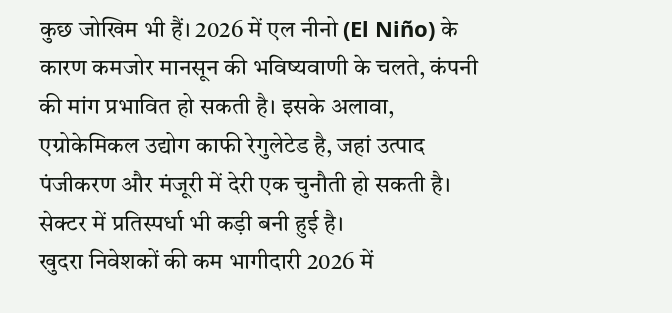कुछ जोखिम भी हैं। 2026 में एल नीनो (El Niño) के कारण कमजोर मानसून की भविष्यवाणी के चलते, कंपनी की मांग प्रभावित हो सकती है। इसके अलावा, एग्रोकेमिकल उद्योग काफी रेगुलेटेड है, जहां उत्पाद पंजीकरण और मंजूरी में देरी एक चुनौती हो सकती है। सेक्टर में प्रतिस्पर्धा भी कड़ी बनी हुई है।
खुदरा निवेशकों की कम भागीदारी 2026 में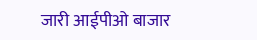जारी आईपीओ बाजार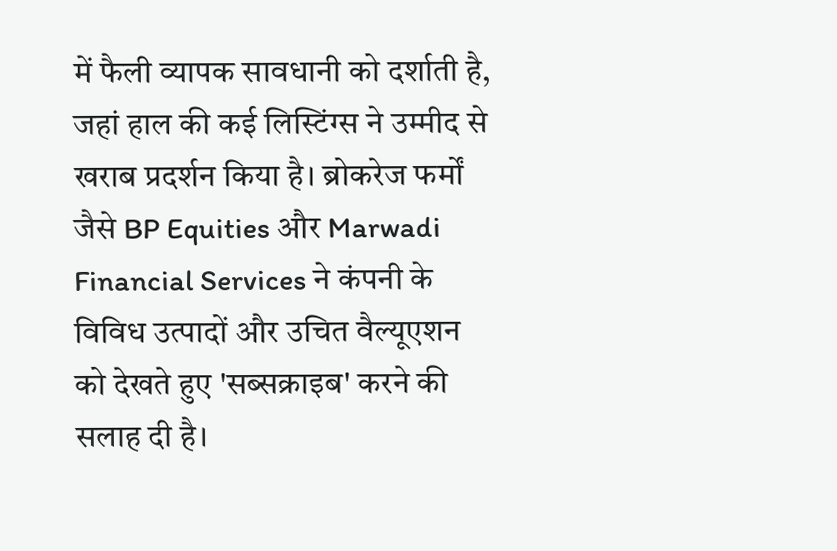में फैली व्यापक सावधानी को दर्शाती है, जहां हाल की कई लिस्टिंग्स ने उम्मीद से खराब प्रदर्शन किया है। ब्रोकरेज फर्मों जैसे BP Equities और Marwadi Financial Services ने कंपनी के विविध उत्पादों और उचित वैल्यूएशन को देखते हुए 'सब्सक्राइब' करने की सलाह दी है।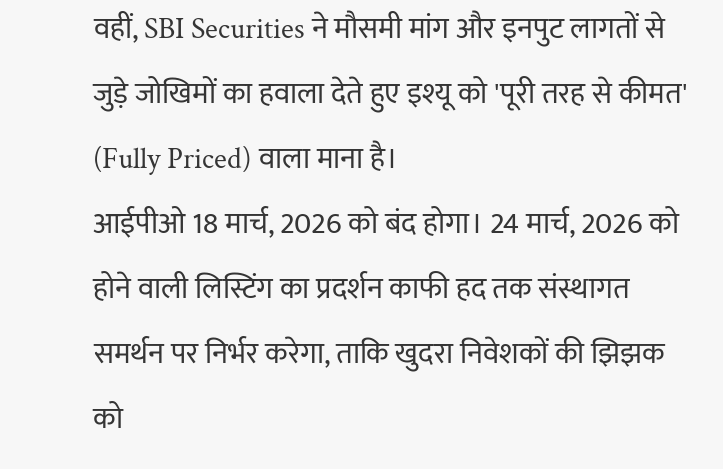वहीं, SBI Securities ने मौसमी मांग और इनपुट लागतों से जुड़े जोखिमों का हवाला देते हुए इश्यू को 'पूरी तरह से कीमत' (Fully Priced) वाला माना है।
आईपीओ 18 मार्च, 2026 को बंद होगा। 24 मार्च, 2026 को होने वाली लिस्टिंग का प्रदर्शन काफी हद तक संस्थागत समर्थन पर निर्भर करेगा, ताकि खुदरा निवेशकों की झिझक को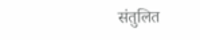संतुलित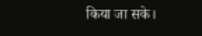किया जा सके।